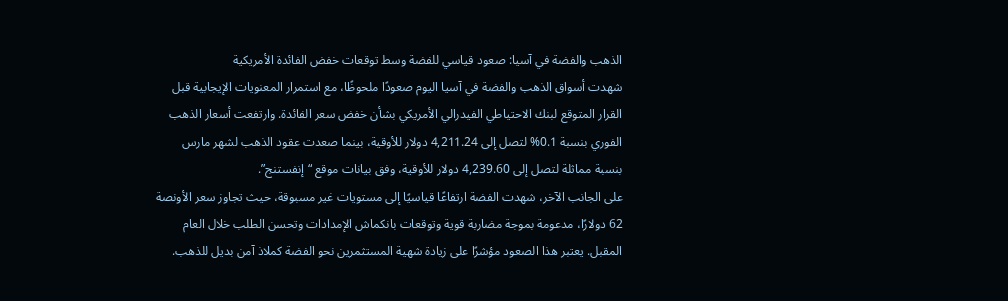الذهب والفضة في آسيا: صعود قياسي للفضة وسط توقعات خفض الفائدة الأمريكية
شهدت أسواق الذهب والفضة في آسيا اليوم صعودًا ملحوظًا، مع استمرار المعنويات الإيجابية قبل القرار المتوقع لبنك الاحتياطي الفيدرالي الأمريكي بشأن خفض سعر الفائدة. وارتفعت أسعار الذهب الفوري بنسبة 0.1% لتصل إلى 4,211.24 دولار للأوقية، بينما صعدت عقود الذهب لشهر مارس بنسبة مماثلة لتصل إلى 4,239.60 دولار للأوقية، وفق بيانات موقع “إنفستنج”.
على الجانب الآخر، شهدت الفضة ارتفاعًا قياسيًا إلى مستويات غير مسبوقة، حيث تجاوز سعر الأونصة 62 دولارًا، مدعومة بموجة مضاربة قوية وتوقعات بانكماش الإمدادات وتحسن الطلب خلال العام المقبل. يعتبر هذا الصعود مؤشرًا على زيادة شهية المستثمرين نحو الفضة كملاذ آمن بديل للذهب.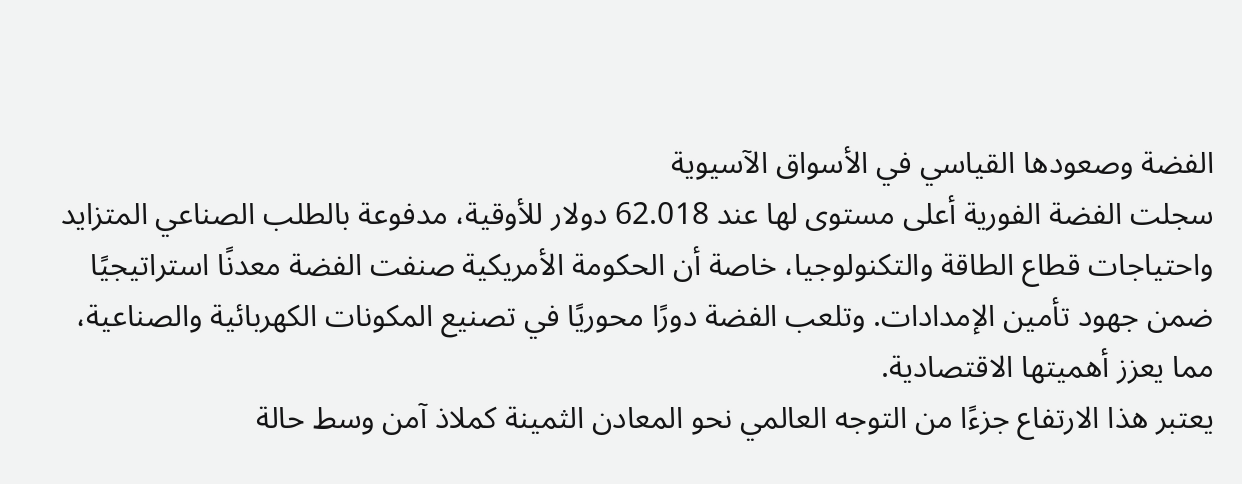الفضة وصعودها القياسي في الأسواق الآسيوية
سجلت الفضة الفورية أعلى مستوى لها عند 62.018 دولار للأوقية، مدفوعة بالطلب الصناعي المتزايد واحتياجات قطاع الطاقة والتكنولوجيا، خاصة أن الحكومة الأمريكية صنفت الفضة معدنًا استراتيجيًا ضمن جهود تأمين الإمدادات. وتلعب الفضة دورًا محوريًا في تصنيع المكونات الكهربائية والصناعية، مما يعزز أهميتها الاقتصادية.
يعتبر هذا الارتفاع جزءًا من التوجه العالمي نحو المعادن الثمينة كملاذ آمن وسط حالة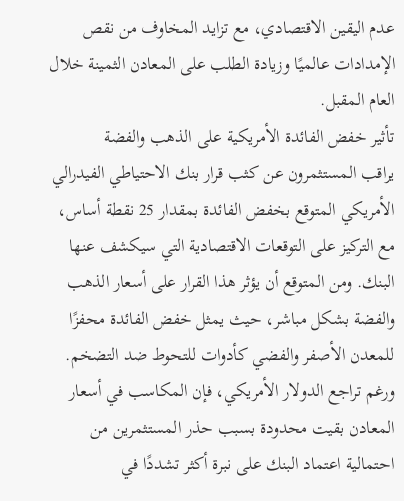عدم اليقين الاقتصادي، مع تزايد المخاوف من نقص الإمدادات عالميًا وزيادة الطلب على المعادن الثمينة خلال العام المقبل.
تأثير خفض الفائدة الأمريكية على الذهب والفضة
يراقب المستثمرون عن كثب قرار بنك الاحتياطي الفيدرالي الأمريكي المتوقع بخفض الفائدة بمقدار 25 نقطة أساس، مع التركيز على التوقعات الاقتصادية التي سيكشف عنها البنك. ومن المتوقع أن يؤثر هذا القرار على أسعار الذهب والفضة بشكل مباشر، حيث يمثل خفض الفائدة محفزًا للمعدن الأصفر والفضي كأدوات للتحوط ضد التضخم.
ورغم تراجع الدولار الأمريكي، فإن المكاسب في أسعار المعادن بقيت محدودة بسبب حذر المستثمرين من احتمالية اعتماد البنك على نبرة أكثر تشددًا في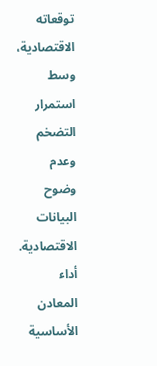توقعاته الاقتصادية، وسط استمرار التضخم وعدم وضوح البيانات الاقتصادية.
أداء المعادن الأساسية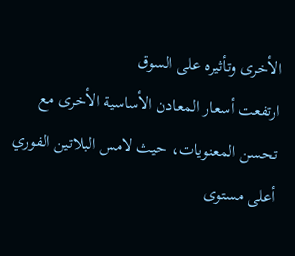الأخرى وتأثيره على السوق
ارتفعت أسعار المعادن الأساسية الأخرى مع تحسن المعنويات، حيث لامس البلاتين الفوري أعلى مستوى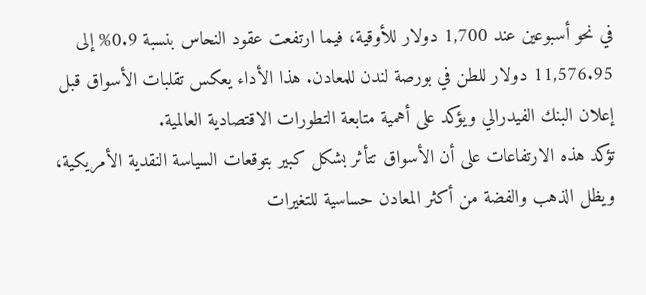في نحو أسبوعين عند 1,700 دولار للأوقية، فيما ارتفعت عقود النحاس بنسبة 0.9% إلى 11,576.95 دولار للطن في بورصة لندن للمعادن. هذا الأداء يعكس تقلبات الأسواق قبل إعلان البنك الفيدرالي ويؤكد على أهمية متابعة التطورات الاقتصادية العالمية.
تؤكد هذه الارتفاعات على أن الأسواق تتأثر بشكل كبير بتوقعات السياسة النقدية الأمريكية، ويظل الذهب والفضة من أكثر المعادن حساسية للتغيرات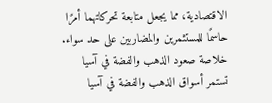الاقتصادية، مما يجعل متابعة تحركاتهما أمرًا حاسمًا للمستثمرين والمضاربين على حد سواء.
خلاصة صعود الذهب والفضة في آسيا
تستمر أسواق الذهب والفضة في آسيا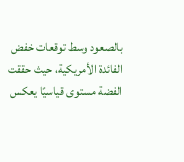بالصعود وسط توقعات خفض الفائدة الأمريكية، حيث حققت الفضة مستوى قياسيًا يعكس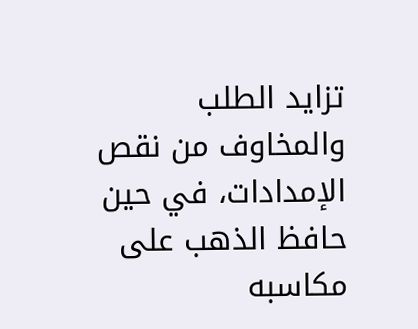تزايد الطلب والمخاوف من نقص الإمدادات، في حين حافظ الذهب على مكاسبه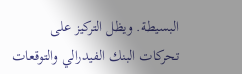البسيطة. ويظل التركيز على تحركات البنك الفيدرالي والتوقعات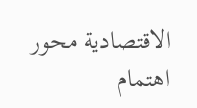الاقتصادية محور اهتمام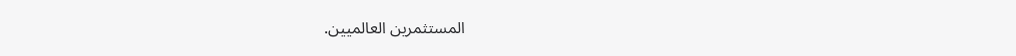المستثمرين العالميين.